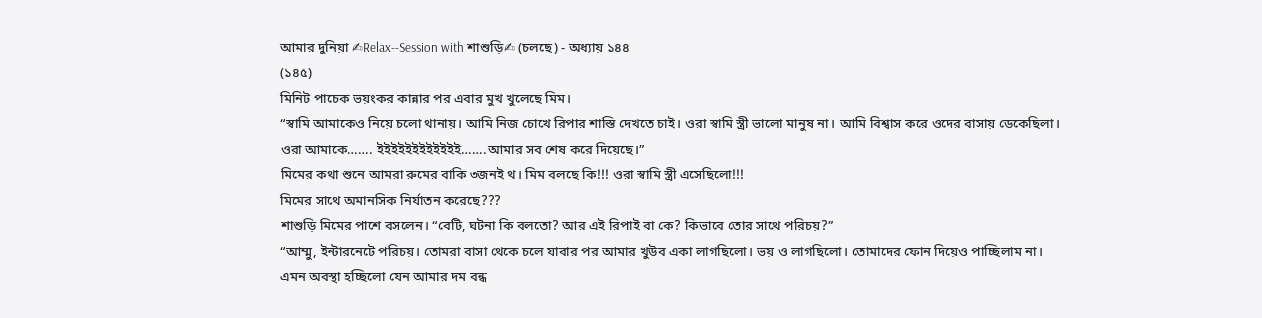আমার দুনিয়া ✍Relax--Session with শাশুড়ি✍ (চলছে) - অধ্যায় ১৪৪
(১৪৫)
মিনিট পাচেক ভয়ংকর কান্নার পর এবার মুখ খুলেছে মিম।
“স্বামি আমাকেও নিয়ে চলো থানায়। আমি নিজ চোখে রিপার শাস্তি দেখতে চাই। ওরা স্বামি স্ত্রী ভালো মানুষ না। আমি বিশ্বাস করে ওদের বাসায় ডেকেছিলা। ওরা আমাকে……. ইইইইইইইইইইইই…….আমার সব শেষ করে দিয়েছে।”
মিমের কথা শুনে আমরা রুমের বাকি ৩জনই থ। মিম বলছে কি!!! ওরা স্বামি স্ত্রী এসেছিলো!!!
মিমের সাথে অমানসিক নির্যাতন করেছে???
শাশুড়ি মিমের পাশে বসলেন। “বেটি, ঘটনা কি বলতো? আর এই রিপাই বা কে? কিভাবে তোর সাথে পরিচয়?”
“আম্মু, ইন্টারনেটে পরিচয়। তোমরা বাসা থেকে চলে যাবার পর আমার খুউব একা লাগছিলো। ভয় ও লাগছিলো। তোমাদের ফোন দিয়েও পাচ্ছিলাম না। এমন অবস্থা হচ্ছিলো যেন আমার দম বন্ধ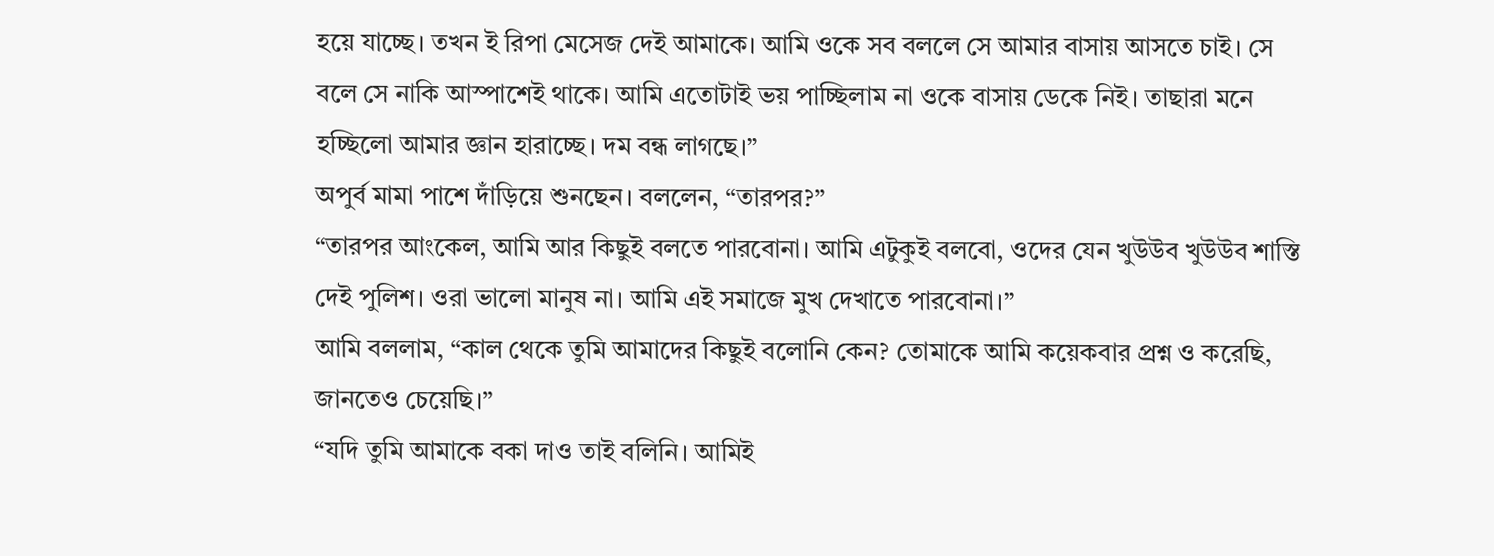হয়ে যাচ্ছে। তখন ই রিপা মেসেজ দেই আমাকে। আমি ওকে সব বললে সে আমার বাসায় আসতে চাই। সে বলে সে নাকি আস্পাশেই থাকে। আমি এতোটাই ভয় পাচ্ছিলাম না ওকে বাসায় ডেকে নিই। তাছারা মনে হচ্ছিলো আমার জ্ঞান হারাচ্ছে। দম বন্ধ লাগছে।”
অপুর্ব মামা পাশে দাঁড়িয়ে শুনছেন। বললেন, “তারপর?”
“তারপর আংকেল, আমি আর কিছুই বলতে পারবোনা। আমি এটুকুই বলবো, ওদের যেন খুউউব খুউউব শাস্তি দেই পুলিশ। ওরা ভালো মানুষ না। আমি এই সমাজে মুখ দেখাতে পারবোনা।”
আমি বললাম, “কাল থেকে তুমি আমাদের কিছুই বলোনি কেন? তোমাকে আমি কয়েকবার প্রশ্ন ও করেছি, জানতেও চেয়েছি।”
“যদি তুমি আমাকে বকা দাও তাই বলিনি। আমিই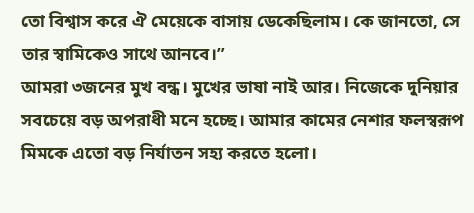তো বিশ্বাস করে ঐ মেয়েকে বাসায় ডেকেছিলাম। কে জানতো, সে তার স্বামিকেও সাথে আনবে।”
আমরা ৩জনের মুখ বন্ধ। মুখের ভাষা নাই আর। নিজেকে দুনিয়ার সবচেয়ে বড় অপরাধী মনে হচ্ছে। আমার কামের নেশার ফলস্বরূপ মিমকে এতো বড় নির্যাতন সহ্য করতে হলো।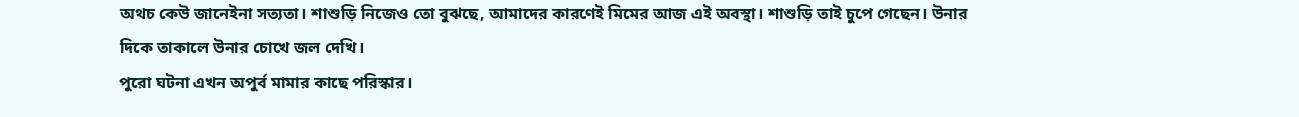অথচ কেউ জানেইনা সত্যতা। শাশুড়ি নিজেও তো বুঝছে, আমাদের কারণেই মিমের আজ এই অবস্থা। শাশুড়ি তাই চুপে গেছেন। উনার দিকে তাকালে উনার চোখে জল দেখি।
পুরো ঘটনা এখন অপুর্ব মামার কাছে পরিস্কার।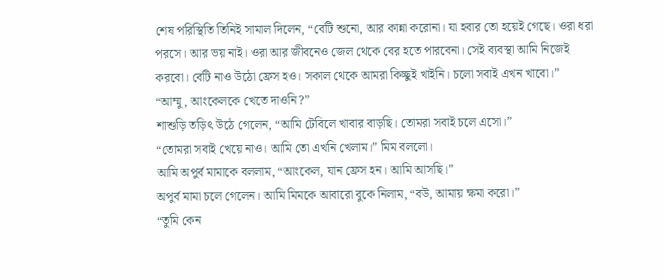শেষ পরিস্থিতি তিনিই সামাল দিলেন, “বেটি শুনো, আর কান্না করোনা। যা হবার তো হয়েই গেছে। ওরা ধরা পরসে। আর ভয় নাই। ওরা আর জীবনেও জেল থেকে বের হতে পারবেনা। সেই ব্যবস্থা আমি নিজেই করবো। বেটি নাও উঠো ফ্রেস হও। সকাল থেকে আমরা কিচ্ছুই খাইনি। চলো সবাই এখন খাবো।”
“আম্মু, আংকেলকে খেতে দাওনি?”
শাশুড়ি তড়িৎ উঠে গেলেন, “আমি টেবিলে খাবার বাড়ছি। তোমরা সবাই চলে এসো।”
“তোমরা সবাই খেয়ে নাও। আমি তো এখনি খেলাম।” মিম বললো।
আমি অপুর্ব মামাকে বললাম, “আংকেল, যান ফ্রেস হন। আমি আসছি।”
অপুর্ব মামা চলে গেলেন। আমি মিমকে আবারো বুকে নিলাম, “বউ, আমায় ক্ষমা করো।”
“তুমি কেন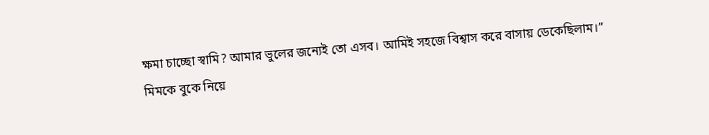ক্ষমা চাচ্ছো স্বামি? আমার ভুলের জন্যেই তো এসব। আমিই সহজে বিশ্বাস করে বাসায় ডেকেছিলাম।”
মিমকে বুকে নিয়ে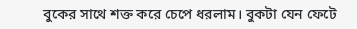বুকের সাথে শক্ত করে চেপে ধরলাম। বুকটা যেন ফেটে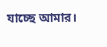যাচ্ছে আমার।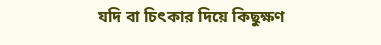যদি বা চিৎকার দিয়ে কিছুক্ষণ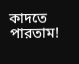কাদতে পারতাম!